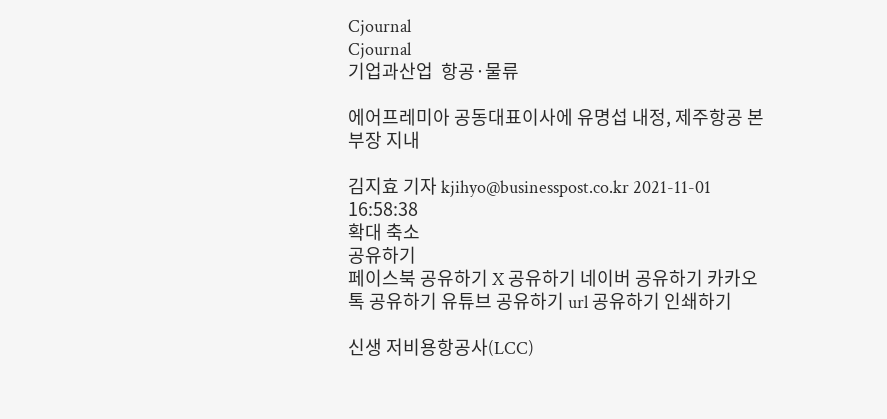Cjournal
Cjournal
기업과산업  항공·물류

에어프레미아 공동대표이사에 유명섭 내정, 제주항공 본부장 지내

김지효 기자 kjihyo@businesspost.co.kr 2021-11-01 16:58:38
확대 축소
공유하기
페이스북 공유하기 X 공유하기 네이버 공유하기 카카오톡 공유하기 유튜브 공유하기 url 공유하기 인쇄하기

신생 저비용항공사(LCC)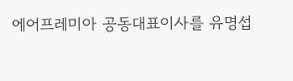에어프레미아 공동대표이사를 유명섭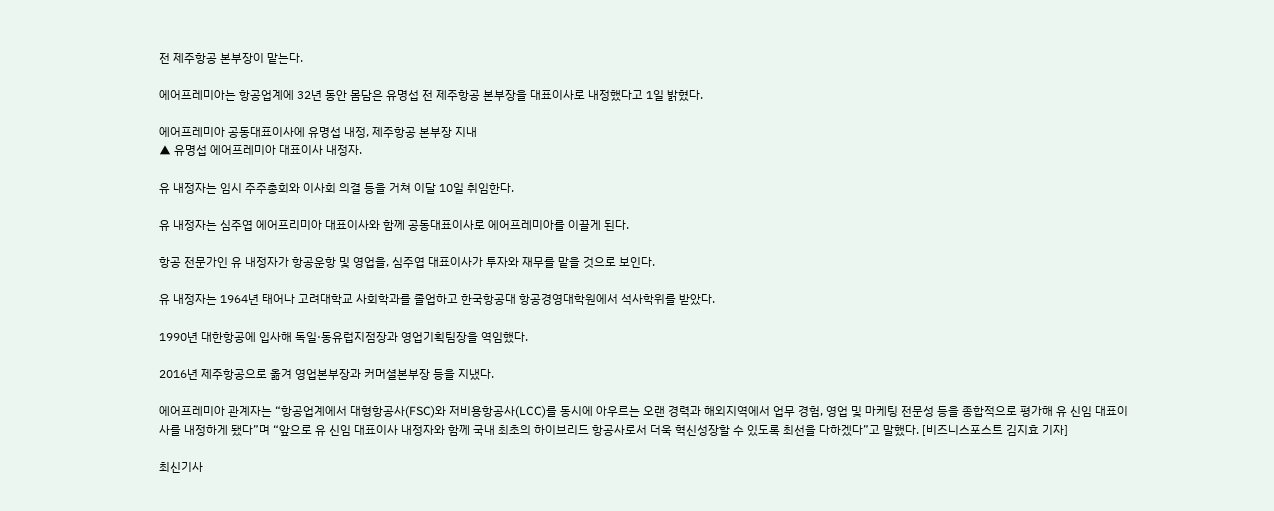전 제주항공 본부장이 맡는다.

에어프레미아는 항공업계에 32년 동안 몸담은 유명섭 전 제주항공 본부장을 대표이사로 내정했다고 1일 밝혔다.

에어프레미아 공동대표이사에 유명섭 내정, 제주항공 본부장 지내
▲ 유명섭 에어프레미아 대표이사 내정자.

유 내정자는 임시 주주총회와 이사회 의결 등을 거쳐 이달 10일 취임한다.

유 내정자는 심주엽 에어프리미아 대표이사와 함께 공동대표이사로 에어프레미아를 이끌게 된다.

항공 전문가인 유 내정자가 항공운항 및 영업을, 심주엽 대표이사가 투자와 재무를 맡을 것으로 보인다.

유 내정자는 1964년 태어나 고려대학교 사회학과를 졸업하고 한국항공대 항공경영대학원에서 석사학위를 받았다.

1990년 대한항공에 입사해 독일·동유럽지점장과 영업기획팀장을 역임했다.

2016년 제주항공으로 옮겨 영업본부장과 커머셜본부장 등을 지냈다.

에어프레미아 관계자는 “항공업계에서 대형항공사(FSC)와 저비용항공사(LCC)를 동시에 아우르는 오랜 경력과 해외지역에서 업무 경험, 영업 및 마케팅 전문성 등을 종합적으로 평가해 유 신임 대표이사를 내정하게 됐다”며 “앞으로 유 신임 대표이사 내정자와 함께 국내 최초의 하이브리드 항공사로서 더욱 혁신성장할 수 있도록 최선을 다하겠다”고 말했다. [비즈니스포스트 김지효 기자]

최신기사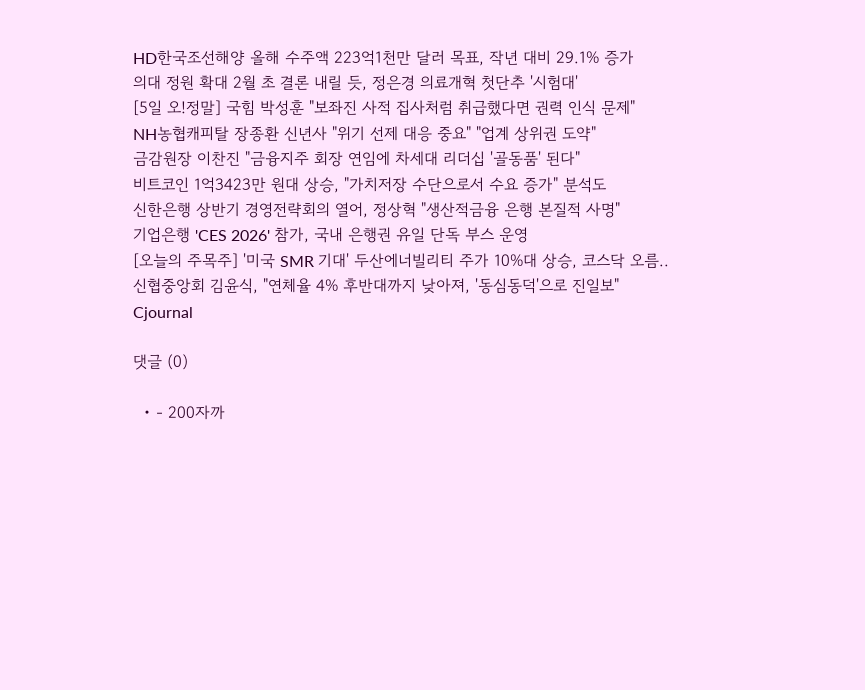HD한국조선해양 올해 수주액 223억1천만 달러 목표, 작년 대비 29.1% 증가
의대 정원 확대 2월 초 결론 내릴 듯, 정은경 의료개혁 첫단추 '시험대'
[5일 오!정말] 국힘 박성훈 "보좌진 사적 집사처럼 취급했다면 권력 인식 문제"
NH농협캐피탈 장종환 신년사 "위기 선제 대응 중요" "업계 상위권 도약"
금감원장 이찬진 "금융지주 회장 연임에 차세대 리더십 '골동품' 된다"
비트코인 1억3423만 원대 상승, "가치저장 수단으로서 수요 증가" 분석도
신한은행 상반기 경영전략회의 열어, 정상혁 "생산적금융 은행 본질적 사명"
기업은행 'CES 2026' 참가, 국내 은행권 유일 단독 부스 운영
[오늘의 주목주] '미국 SMR 기대' 두산에너빌리티 주가 10%대 상승, 코스닥 오름..
신협중앙회 김윤식, "연체율 4% 후반대까지 낮아져, '동심동덕'으로 진일보"
Cjournal

댓글 (0)

  • - 200자까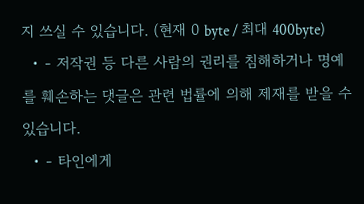지 쓰실 수 있습니다. (현재 0 byte / 최대 400byte)
  • - 저작권 등 다른 사람의 권리를 침해하거나 명예를 훼손하는 댓글은 관련 법률에 의해 제재를 받을 수 있습니다.
  • - 타인에게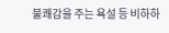불쾌감을 주는 욕설 등 비하하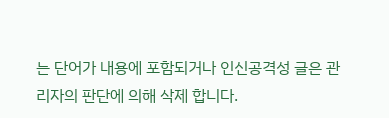는 단어가 내용에 포함되거나 인신공격성 글은 관리자의 판단에 의해 삭제 합니다.